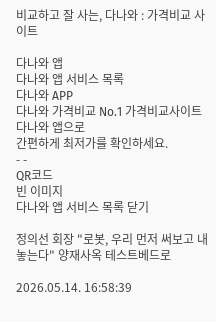비교하고 잘 사는, 다나와 : 가격비교 사이트

다나와 앱
다나와 앱 서비스 목록
다나와 APP
다나와 가격비교 No.1 가격비교사이트 다나와 앱으로
간편하게 최저가를 확인하세요.
- -
QR코드
빈 이미지
다나와 앱 서비스 목록 닫기

정의선 회장 "로봇, 우리 먼저 써보고 내놓는다" 양재사옥 테스트베드로

2026.05.14. 16:58:39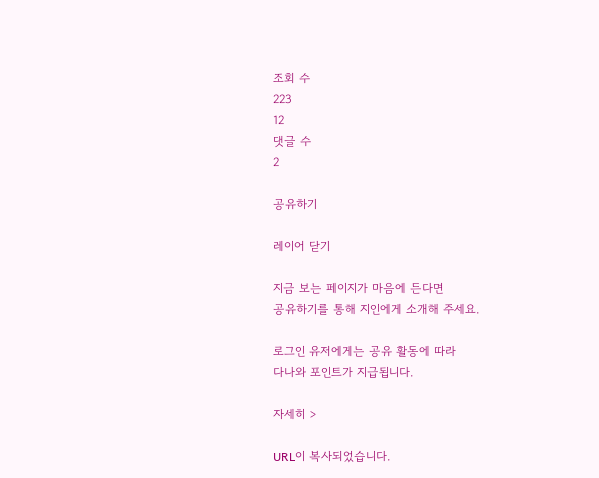조회 수
223
12
댓글 수
2

공유하기

레이어 닫기

지금 보는 페이지가 마음에 든다면
공유하기를 통해 지인에게 소개해 주세요.

로그인 유저에게는 공유 활동에 따라
다나와 포인트가 지급됩니다.

자세히 >

URL이 복사되었습니다.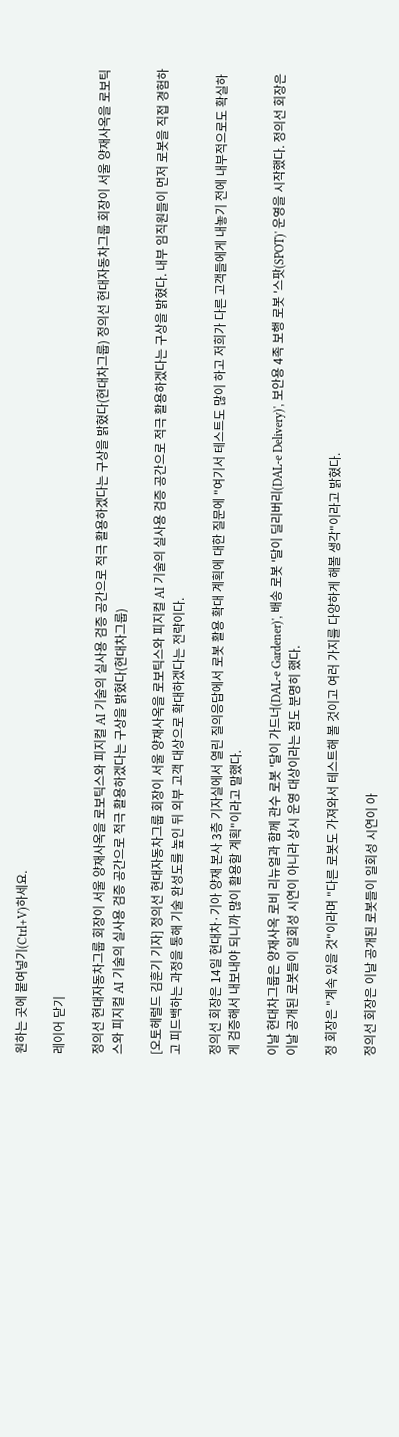원하는 곳에 붙여넣기(Ctrl+V)하세요.

레이어 닫기

정의선 현대자동차그룹 회장이 서울 양재사옥을 로보틱스와 피지컬 AI 기술의 실사용 검증 공간으로 적극 활용하겠다는 구상을 밝혔다(현대차그룹) 정의선 현대자동차그룹 회장이 서울 양재사옥을 로보틱스와 피지컬 AI 기술의 실사용 검증 공간으로 적극 활용하겠다는 구상을 밝혔다(현대차그룹)

[오토헤럴드 김훈기 기자] 정의선 현대자동차그룹 회장이 서울 양재사옥을 로보틱스와 피지컬 AI 기술의 실사용 검증 공간으로 적극 활용하겠다는 구상을 밝혔다. 내부 임직원들이 먼저 로봇을 직접 경험하고 피드백하는 과정을 통해 기술 완성도를 높인 뒤 외부 고객 대상으로 확대하겠다는 전략이다.

정의선 회장은 14일 현대차·기아 양재 본사 3층 기자실에서 열린 질의응답에서 로봇 활용 확대 계획에 대한 질문에 "여기서 테스트도 많이 하고 저희가 다른 고객들에게 내놓기 전에 내부적으로도 확실하게 검증해서 내보내야 되니까 많이 활용할 계획"이라고 말했다.

이날 현대차그룹은 양재사옥 로비 리뉴얼과 함께 관수 로봇 '달이 가드너(DAL-e Gardener)', 배송 로봇 '달이 딜리버리(DAL-e Delivery)', 보안용 4족 보행 로봇 '스팟(SPOT)' 운영을 시작했다. 정의선 회장은 이날 공개된 로봇들이 일회성 시연이 아니라 상시 운영 대상이라는 점도 분명히 했다.

정 회장은 "계속 있을 것"이라며 "다른 로봇도 가져와서 테스트해 볼 것이고 여러 가지를 다양하게 해볼 생각"이라고 밝혔다.

정의선 회장은 이날 공개된 로봇들이 일회성 시연이 아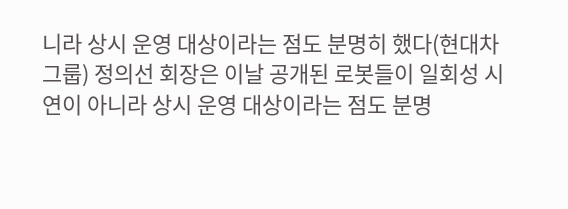니라 상시 운영 대상이라는 점도 분명히 했다(현대차그룹) 정의선 회장은 이날 공개된 로봇들이 일회성 시연이 아니라 상시 운영 대상이라는 점도 분명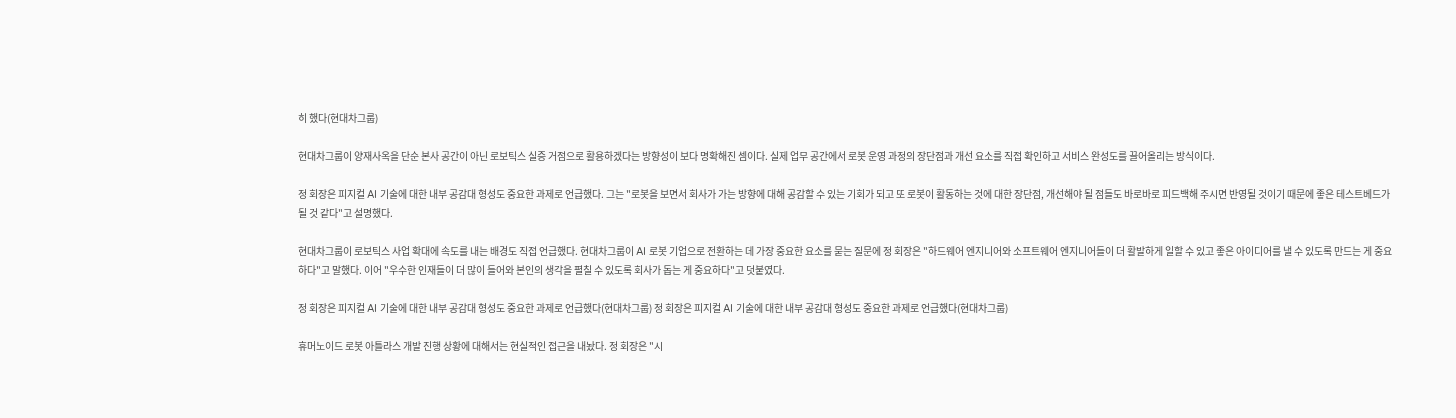히 했다(현대차그룹)

현대차그룹이 양재사옥을 단순 본사 공간이 아닌 로보틱스 실증 거점으로 활용하겠다는 방향성이 보다 명확해진 셈이다. 실제 업무 공간에서 로봇 운영 과정의 장단점과 개선 요소를 직접 확인하고 서비스 완성도를 끌어올리는 방식이다.

정 회장은 피지컬 AI 기술에 대한 내부 공감대 형성도 중요한 과제로 언급했다. 그는 "로봇을 보면서 회사가 가는 방향에 대해 공감할 수 있는 기회가 되고 또 로봇이 활동하는 것에 대한 장단점, 개선해야 될 점들도 바로바로 피드백해 주시면 반영될 것이기 때문에 좋은 테스트베드가 될 것 같다"고 설명했다.

현대차그룹이 로보틱스 사업 확대에 속도를 내는 배경도 직접 언급했다. 현대차그룹이 AI 로봇 기업으로 전환하는 데 가장 중요한 요소를 묻는 질문에 정 회장은 "하드웨어 엔지니어와 소프트웨어 엔지니어들이 더 활발하게 일할 수 있고 좋은 아이디어를 낼 수 있도록 만드는 게 중요하다"고 말했다. 이어 "우수한 인재들이 더 많이 들어와 본인의 생각을 펼칠 수 있도록 회사가 돕는 게 중요하다"고 덧붙였다.

정 회장은 피지컬 AI 기술에 대한 내부 공감대 형성도 중요한 과제로 언급했다(현대차그룹) 정 회장은 피지컬 AI 기술에 대한 내부 공감대 형성도 중요한 과제로 언급했다(현대차그룹)

휴머노이드 로봇 아틀라스 개발 진행 상황에 대해서는 현실적인 접근을 내놨다. 정 회장은 "시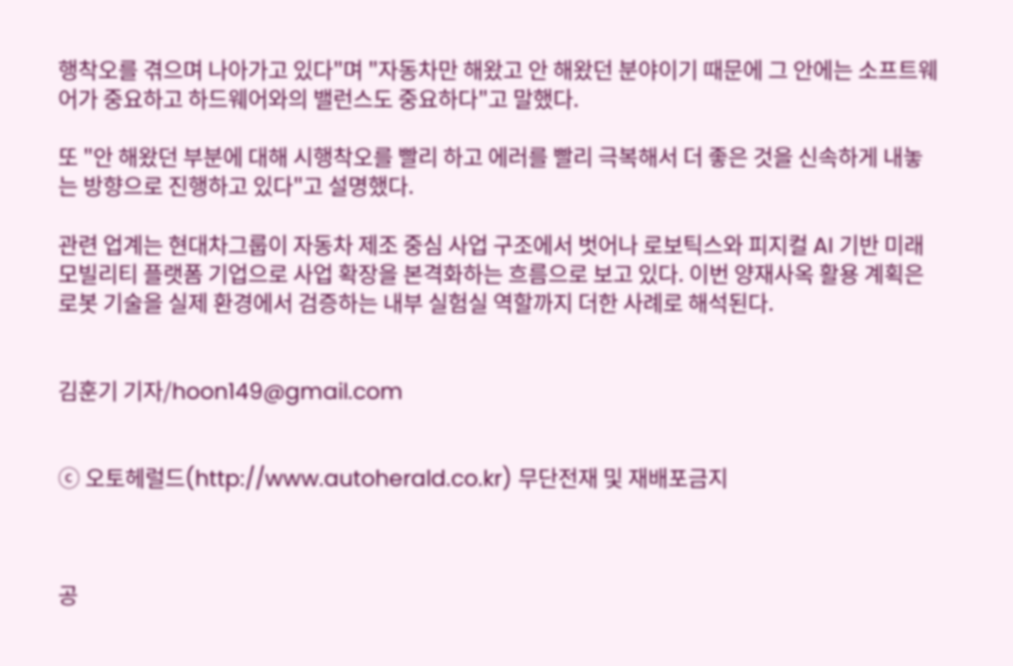행착오를 겪으며 나아가고 있다"며 "자동차만 해왔고 안 해왔던 분야이기 때문에 그 안에는 소프트웨어가 중요하고 하드웨어와의 밸런스도 중요하다"고 말했다.

또 "안 해왔던 부분에 대해 시행착오를 빨리 하고 에러를 빨리 극복해서 더 좋은 것을 신속하게 내놓는 방향으로 진행하고 있다"고 설명했다.

관련 업계는 현대차그룹이 자동차 제조 중심 사업 구조에서 벗어나 로보틱스와 피지컬 AI 기반 미래 모빌리티 플랫폼 기업으로 사업 확장을 본격화하는 흐름으로 보고 있다. 이번 양재사옥 활용 계획은 로봇 기술을 실제 환경에서 검증하는 내부 실험실 역할까지 더한 사례로 해석된다.


김훈기 기자/hoon149@gmail.com


ⓒ 오토헤럴드(http://www.autoherald.co.kr) 무단전재 및 재배포금지



공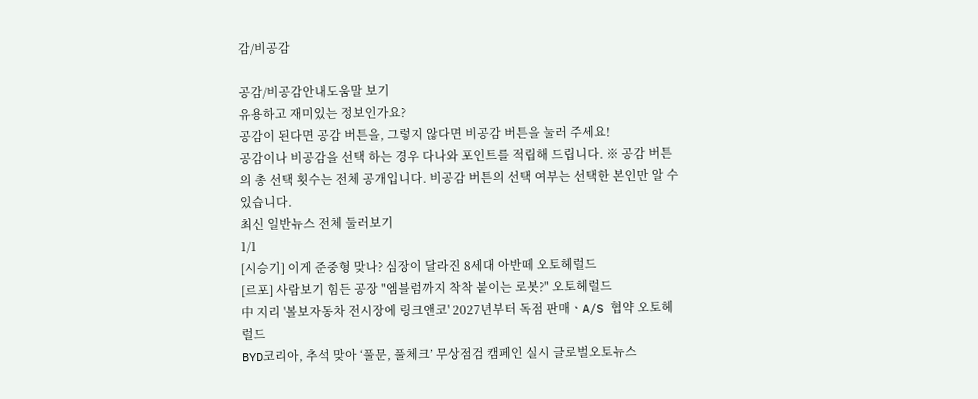감/비공감

공감/비공감안내도움말 보기
유용하고 재미있는 정보인가요?
공감이 된다면 공감 버튼을, 그렇지 않다면 비공감 버튼을 눌러 주세요!
공감이나 비공감을 선택 하는 경우 다나와 포인트를 적립해 드립니다. ※ 공감 버튼의 총 선택 횟수는 전체 공개입니다. 비공감 버튼의 선택 여부는 선택한 본인만 알 수 있습니다.
최신 일반뉴스 전체 둘러보기
1/1
[시승기] 이게 준중형 맞나? 심장이 달라진 8세대 아반떼 오토헤럴드
[르포] 사람보기 힘든 공장 "엠블럼까지 착착 붙이는 로봇?" 오토헤럴드
中 지리 '볼보자동차 전시장에 링크앤코' 2027년부터 독점 판매ㆍA/S 협약 오토헤럴드
BYD코리아, 추석 맞아 ‘풀문, 풀체크’ 무상점검 캠페인 실시 글로벌오토뉴스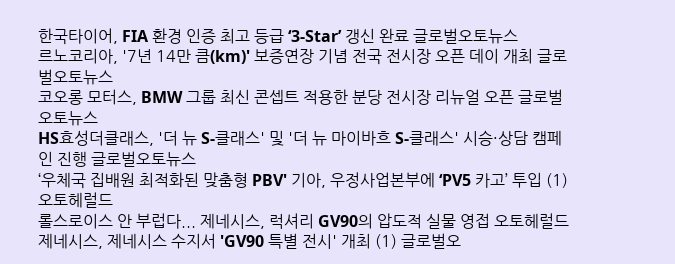한국타이어, FIA 환경 인증 최고 등급 ‘3-Star’ 갱신 완료 글로벌오토뉴스
르노코리아, '7년 14만 큼(km)' 보증연장 기념 전국 전시장 오픈 데이 개최 글로벌오토뉴스
코오롱 모터스, BMW 그룹 최신 콘셉트 적용한 분당 전시장 리뉴얼 오픈 글로벌오토뉴스
HS효성더클래스, '더 뉴 S-클래스' 및 '더 뉴 마이바흐 S-클래스' 시승·상담 캠페인 진행 글로벌오토뉴스
‘우체국 집배원 최적화된 맞춤형 PBV' 기아, 우정사업본부에 ‘PV5 카고’ 투입 (1) 오토헤럴드
롤스로이스 안 부럽다... 제네시스, 럭셔리 GV90의 압도적 실물 영접 오토헤럴드
제네시스, 제네시스 수지서 'GV90 특별 전시' 개최 (1) 글로벌오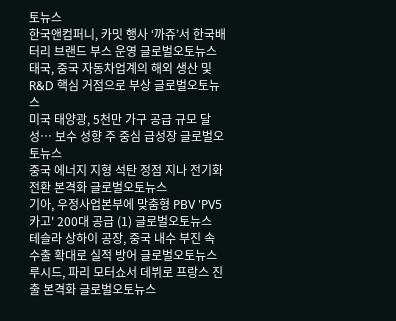토뉴스
한국앤컴퍼니, 카밋 행사 ‘까쥬’서 한국배터리 브랜드 부스 운영 글로벌오토뉴스
태국, 중국 자동차업계의 해외 생산 및 R&D 핵심 거점으로 부상 글로벌오토뉴스
미국 태양광, 5천만 가구 공급 규모 달성… 보수 성향 주 중심 급성장 글로벌오토뉴스
중국 에너지 지형 석탄 정점 지나 전기화 전환 본격화 글로벌오토뉴스
기아, 우정사업본부에 맞춤형 PBV 'PV5 카고' 200대 공급 (1) 글로벌오토뉴스
테슬라 상하이 공장, 중국 내수 부진 속 수출 확대로 실적 방어 글로벌오토뉴스
루시드, 파리 모터쇼서 데뷔로 프랑스 진출 본격화 글로벌오토뉴스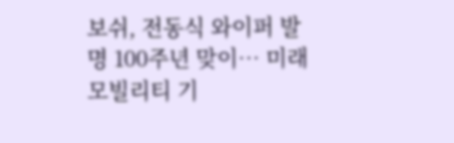보쉬, 전동식 와이퍼 발명 100주년 맞이… 미래 모빌리티 기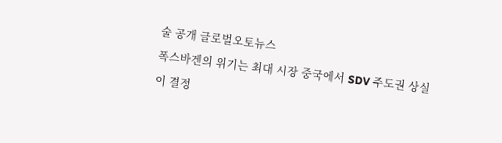술 공개 글로벌오토뉴스
폭스바겐의 위기는 최대 시장 중국에서 SDV 주도권 상실이 결정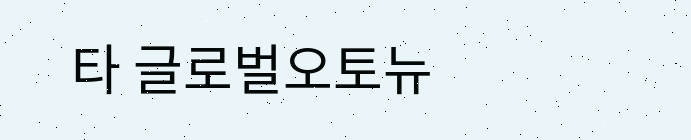타 글로벌오토뉴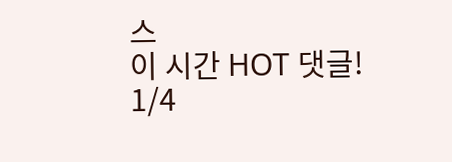스
이 시간 HOT 댓글!
1/4